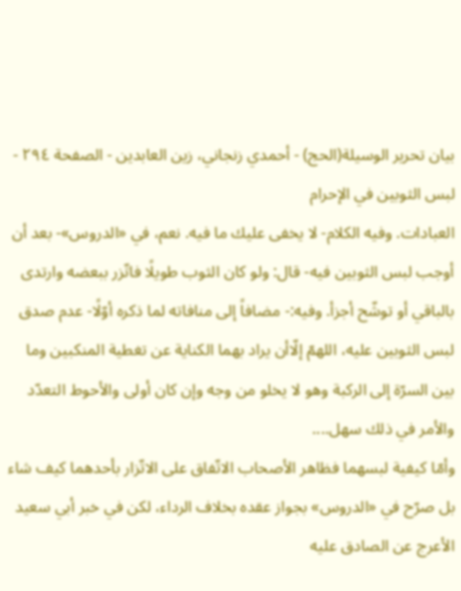بيان تحرير الوسيلة(الحج) - أحمدي زنجاني، زين العابدين - الصفحة ٢٩٤ - لبس الثوبين في الإحرام
العبادات. وفيه الكلام- لا يخفى عليك ما فيه. نعم، في «الدروس»- بعد أن أوجب لبس الثوبين فيه- قال: ولو كان الثوب طويلًا فاتّزر ببعضه وارتدى بالباقي أو توشّح أجزأ. وفيه:- مضافاً إلى منافاته لما ذكره أوّلًا- عدم صدق لبس الثوبين عليه، اللهمّ إلّاأن يراد بهما الكناية عن تغطية المنكبين وما بين السرّة إلى الركبة وهو لا يخلو من وجه وإن كان أولى والأحوط التعدّد والأمر في ذلك سهل....
وأمّا كيفية لبسهما فظاهر الأصحاب الاتّفاق على الاتّزار بأحدهما كيف شاء بل صرّح في «الدروس» بجواز عقده بخلاف الرداء، لكن في خبر أبي سعيد الأعرج عن الصادق عليه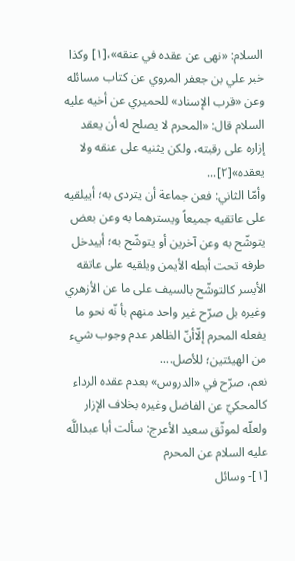السلام: «نهى عن عقده في عنقه»،[١] وكذا خبر علي بن جعفر المروي عن كتاب مسائله وعن «قرب الإسناد» للحميري عن أخيه عليه السلام قال: «المحرم لا يصلح له أن يعقد إزاره على رقبته، ولكن يثنيه على عنقه ولا يعقده»[٢]...
وأمّا الثاني: فعن جماعة أن يتردى به؛ أييلقيه على عاتقيه جميعاً ويسترهما به وعن بعض يتوشّح به وعن آخرين أو يتوشّح به؛ أييدخل طرفه تحت أبطه الأيمن ويلقيه على عاتقه الأيسر كالتوشّح بالسيف على ما عن الأزهري وغيره بل صرّح غير واحد منهم بأ نّه نحو ما يفعله المحرم إلّاأنّ الظاهر عدم وجوب شيء من الهيئتين؛ للأصل....
نعم، صرّح في «الدروس» بعدم عقده الرداء كالمحكيّ عن الفاضل وغيره بخلاف الإزار ولعلّه لموثّق سعيد الأعرج: سألت أبا عبداللَّه عليه السلام عن المحرم
[١]- وسائل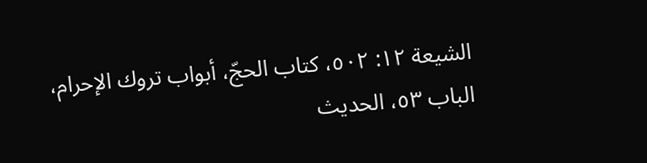الشيعة ١٢: ٥٠٢، كتاب الحجّ، أبواب تروك الإحرام، الباب ٥٣، الحديث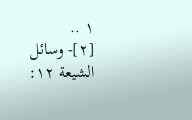١ ..
[٢]- وسائل الشيعة ١٢: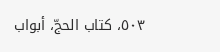٥٠٣، كتاب الحجّ، أبواب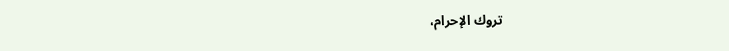تروك الإحرام،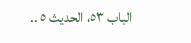الباب ٥٣، الحديث ٥ ..